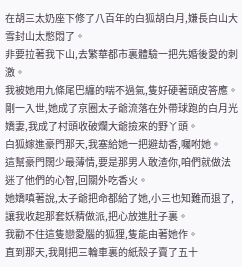在胡三太奶座下修了八百年的白狐胡白月,嫌長白山大雪封山太憋悶了。
非要拉著我下山,去繁華都市裏體驗一把先婚後愛的刺激。
我被她用九條尾巴纏的喘不過氣,隻好硬著頭皮答應。
剛一入世,她成了京圈太子爺流落在外帶球跑的白月光嬌妻,我成了村頭收破爛大爺撿來的野丫頭。
白狐嫁進豪門那天,我塞給她一把避劫香,囑咐她。
這幫豪門闊少最薄情,要是那男人敢渣你,咱們就做法迷了他們的心智,回關外吃香火。
她嬌嗔著說,太子爺把命都給了她,小三也知難而退了,讓我收起那套妖精做派,把心放進肚子裏。
我勸不住這隻戀愛腦的狐狸,隻能由著她作。
直到那天,我剛把三輪車裏的紙殼子賣了五十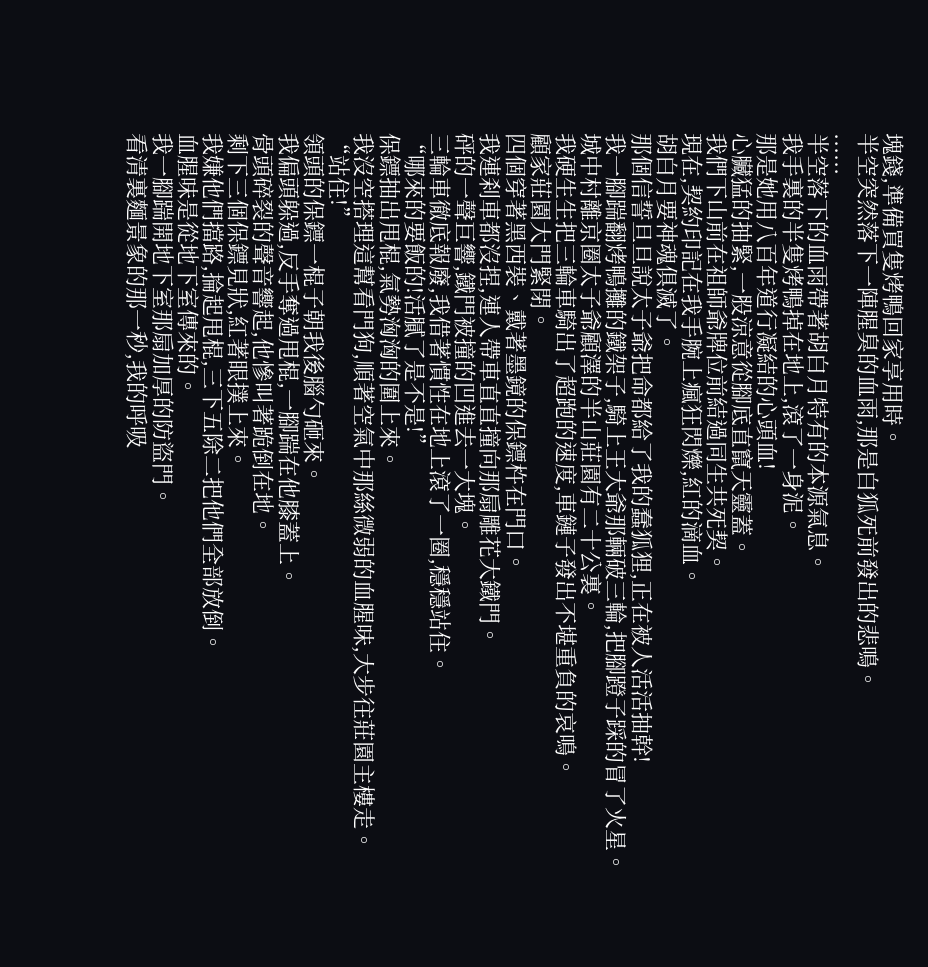塊錢,準備買隻烤鴨回家享用時。
半空突然落下一陣腥臭的血雨,那是白狐死前發出的悲鳴。
......
半空落下的血雨帶著胡白月特有的本源氣息。
我手裏的半隻烤鴨掉在地上,滾了一身泥。
那是她用八百年道行凝結的心頭血!
心臟猛的抽緊,一股涼意從腳底直竄天靈蓋。
我們下山前在祖師爺牌位前結過同生共死契。
現在,契約印記在我手腕上瘋狂閃爍,紅的滴血。
胡白月要神魂俱滅了。
那個信誓旦旦說太子爺把命都給了我的蠢狐狸,正在被人活活抽幹!
我一腳踹翻烤鴨攤的鐵架子,騎上王大爺那輛破三輪,把腳蹬子踩的冒了火星。
城中村離京圈太子爺顧澤的半山莊園有二十公裏。
我硬生生把三輪車騎出了超跑的速度,車鏈子發出不堪重負的哀鳴。
顧家莊園大門緊閉。
四個穿著黑西裝、戴著墨鏡的保鏢杵在門口。
我連刹車都沒捏,連人帶車直直撞向那扇雕花大鐵門。
砰的一聲巨響,鐵門被撞的凹進去一大塊。
三輪車徹底報廢,我借著慣性在地上滾了一圈,穩穩站住。
“哪來的要飯的!活膩了是不是!”
保鏢抽出甩棍,氣勢洶洶的圍上來。
我沒空搭理這幫看門狗,順著空氣中那絲微弱的血腥味,大步往莊園主樓走。
“站住!”
領頭的保鏢一棍子朝我後腦勺砸來。
我偏頭躲過,反手奪過甩棍,一腳踹在他膝蓋上。
骨頭碎裂的聲音響起,他慘叫著跪倒在地。
剩下三個保鏢見狀,紅著眼撲上來。
我嫌他們擋路,掄起甩棍,三下五除二把他們全部放倒。
血腥味是從地下室傳來的。
我一腳踹開地下室那扇加厚的防盜門。
看清裏麵景象的那一秒,我的呼吸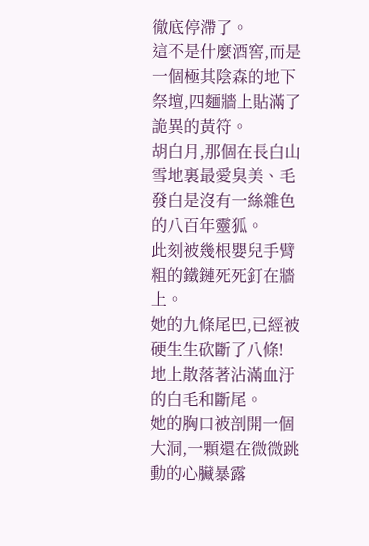徹底停滯了。
這不是什麼酒窖,而是一個極其陰森的地下祭壇,四麵牆上貼滿了詭異的黃符。
胡白月,那個在長白山雪地裏最愛臭美、毛發白是沒有一絲雜色的八百年靈狐。
此刻被幾根嬰兒手臂粗的鐵鏈死死釘在牆上。
她的九條尾巴,已經被硬生生砍斷了八條!
地上散落著沾滿血汙的白毛和斷尾。
她的胸口被剖開一個大洞,一顆還在微微跳動的心臟暴露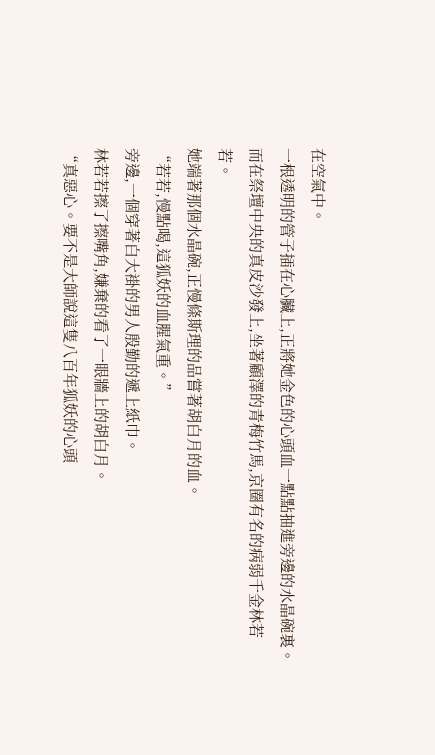在空氣中。
一根透明的管子插在心臟上,正將她金色的心頭血一點點抽進旁邊的水晶碗裏。
而在祭壇中央的真皮沙發上,坐著顧澤的青梅竹馬,京圈有名的病弱千金林若若。
她端著那個水晶碗,正慢條斯理的品嘗著胡白月的血。
“若若,慢點喝,這狐妖的血腥氣重。”
旁邊,一個穿著白大褂的男人殷勤的遞上紙巾。
林若若擦了擦嘴角,嫌棄的看了一眼牆上的胡白月。
“真惡心。要不是大師說這隻八百年狐妖的心頭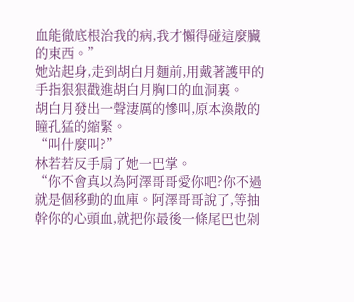血能徹底根治我的病,我才懶得碰這麼臟的東西。”
她站起身,走到胡白月麵前,用戴著護甲的手指狠狠戳進胡白月胸口的血洞裏。
胡白月發出一聲淒厲的慘叫,原本渙散的瞳孔猛的縮緊。
“叫什麼叫?”
林若若反手扇了她一巴掌。
“你不會真以為阿澤哥哥愛你吧?你不過就是個移動的血庫。阿澤哥哥說了,等抽幹你的心頭血,就把你最後一條尾巴也剁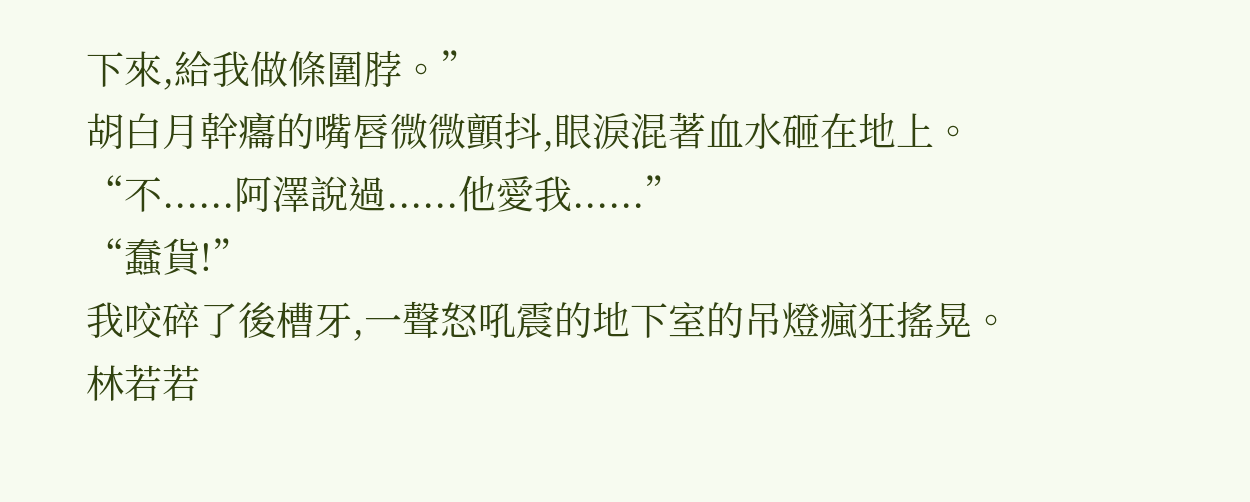下來,給我做條圍脖。”
胡白月幹癟的嘴唇微微顫抖,眼淚混著血水砸在地上。
“不......阿澤說過......他愛我......”
“蠢貨!”
我咬碎了後槽牙,一聲怒吼震的地下室的吊燈瘋狂搖晃。
林若若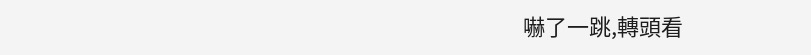嚇了一跳,轉頭看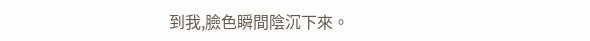到我,臉色瞬間陰沉下來。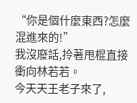“你是個什麼東西?怎麼混進來的!”
我沒廢話,拎著甩棍直接衝向林若若。
今天天王老子來了,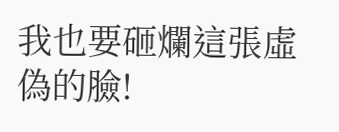我也要砸爛這張虛偽的臉!